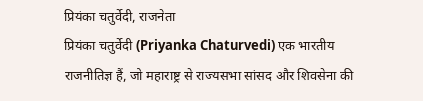प्रियंका चतुर्वेदी, राजनेता
प्रियंका चतुर्वेदी (Priyanka Chaturvedi) एक भारतीय राजनीतिज्ञ हैं, जो महाराष्ट्र से राज्यसभा सांसद और शिवसेना की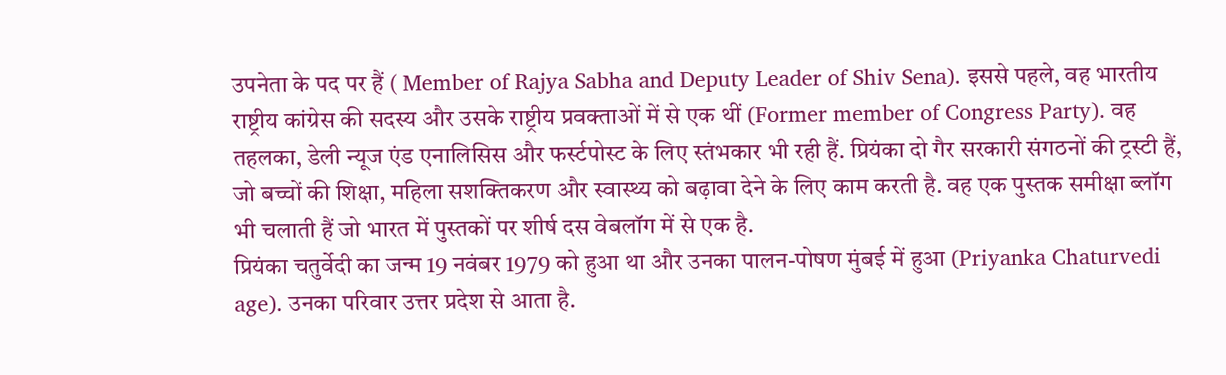उपनेता के पद पर हैं ( Member of Rajya Sabha and Deputy Leader of Shiv Sena). इससे पहले, वह भारतीय राष्ट्रीय कांग्रेस की सदस्य और उसके राष्ट्रीय प्रवक्ताओं में से एक थीं (Former member of Congress Party). वह तहलका, डेली न्यूज एंड एनालिसिस और फर्स्टपोस्ट के लिए स्तंभकार भी रही हैं. प्रियंका दो गैर सरकारी संगठनों की ट्रस्टी हैं, जो बच्चों की शिक्षा, महिला सशक्तिकरण और स्वास्थ्य को बढ़ावा देने के लिए काम करती है. वह एक पुस्तक समीक्षा ब्लॉग भी चलाती हैं जो भारत में पुस्तकों पर शीर्ष दस वेबलॉग में से एक है.
प्रियंका चतुर्वेदी का जन्म 19 नवंबर 1979 को हुआ था और उनका पालन-पोषण मुंबई में हुआ (Priyanka Chaturvedi age). उनका परिवार उत्तर प्रदेश से आता है.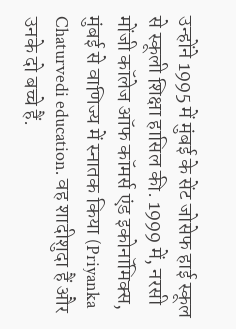उन्होंने 1995 में मुंबई के सेंट जोसेफ हाई स्कूल से स्कूली शिक्षा हासिल की. 1999 में, नरसी मोंजी कॉलेज ऑफ कॉमर्स एंड इकोनॉमिक्स, मुंबई से वाणिज्य में स्नातक किया (Priyanka Chaturvedi education. वह शादीशुदा हैं और उनके दो बच्चे हैं.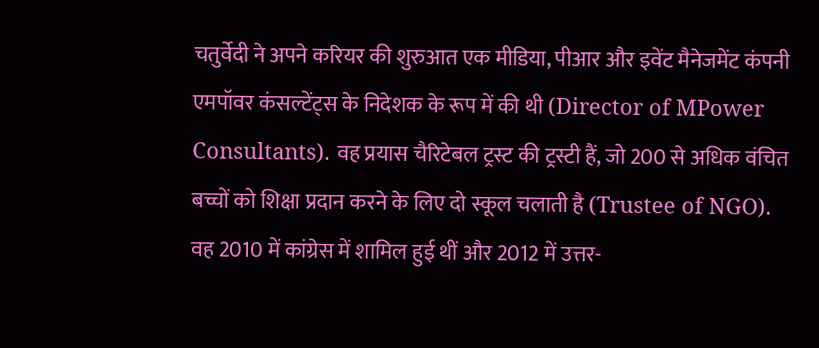चतुर्वेदी ने अपने करियर की शुरुआत एक मीडिया, पीआर और इवेंट मैनेजमेंट कंपनी एमपॉवर कंसल्टेंट्स के निदेशक के रूप में की थी (Director of MPower Consultants). वह प्रयास चैरिटेबल ट्रस्ट की ट्रस्टी हैं, जो 200 से अधिक वंचित बच्चों को शिक्षा प्रदान करने के लिए दो स्कूल चलाती है (Trustee of NGO).
वह 2010 में कांग्रेस में शामिल हुई थीं और 2012 में उत्तर-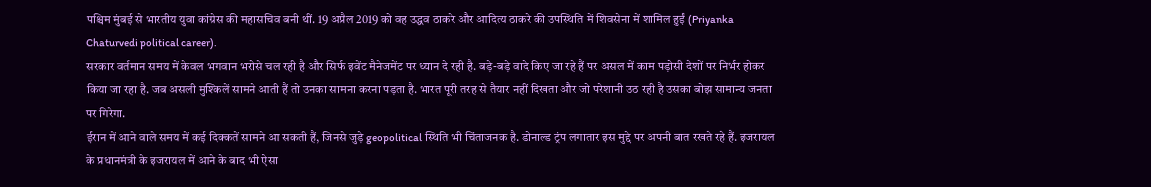पश्चिम मुंबई से भारतीय युवा कांग्रेस की महासचिव बनी थीं. 19 अप्रैल 2019 को वह उद्धव ठाकरे और आदित्य ठाकरे की उपस्थिति में शिवसेना में शामिल हुईं (Priyanka Chaturvedi political career).
सरकार वर्तमान समय में केवल भगवान भरोसे चल रही है और सिर्फ इवेंट मैनेजमेंट पर ध्यान दे रही है. बड़े-बड़े वादे किए जा रहे हैं पर असल में काम पड़ोसी देशों पर निर्भर होकर किया जा रहा है. जब असली मुश्किलें सामने आती हैं तो उनका सामना करना पड़ता है. भारत पूरी तरह से तैयार नहीं दिखता और जो परेशानी उठ रही है उसका बोझ सामान्य जनता पर गिरेगा.
ईरान में आने वाले समय में कई दिक्कतें सामने आ सकती हैं, जिनसे जुड़े geopolitical स्थिति भी चिंताजनक है. डोनाल्ड ट्रंप लगातार इस मुद्दे पर अपनी बात रखते रहे हैं. इजरायल के प्रधानमंत्री के इजरायल में आने के बाद भी ऐसा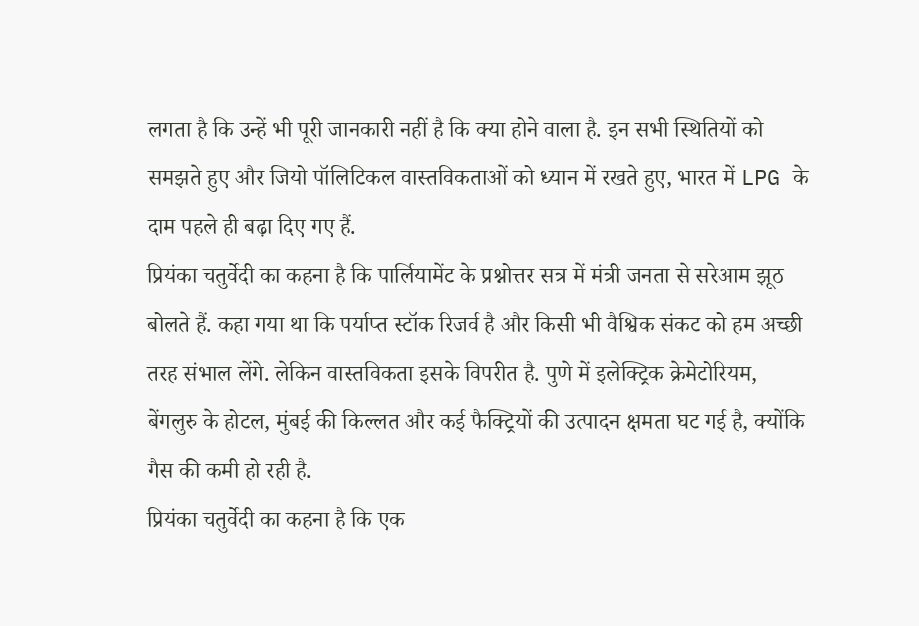लगता है कि उन्हें भी पूरी जानकारी नहीं है कि क्या होने वाला है. इन सभी स्थितियों को समझते हुए और जियो पॉलिटिकल वास्तविकताओं को ध्यान में रखते हुए, भारत में LPG के दाम पहले ही बढ़ा दिए गए हैं.
प्रियंका चतुर्वेदी का कहना है कि पार्लियामेंट के प्रश्नोत्तर सत्र में मंत्री जनता से सरेआम झूठ बोलते हैं. कहा गया था कि पर्याप्त स्टॉक रिजर्व है और किसी भी वैश्विक संकट को हम अच्छी तरह संभाल लेंगे. लेकिन वास्तविकता इसके विपरीत है. पुणे में इलेक्ट्रिक क्रेमेटोरियम, बेंगलुरु के होटल, मुंबई की किल्लत और कई फैक्ट्रियों की उत्पादन क्षमता घट गई है, क्योंकि गैस की कमी हो रही है.
प्रियंका चतुर्वेदी का कहना है कि एक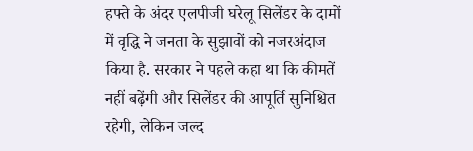हफ्ते के अंदर एलपीजी घरेलू सिलेंडर के दामों में वृद्धि ने जनता के सुझावों को नजरअंदाज किया है. सरकार ने पहले कहा था कि कीमतें नहीं बढ़ेंगी और सिलेंडर की आपूर्ति सुनिश्चित रहेगी, लेकिन जल्द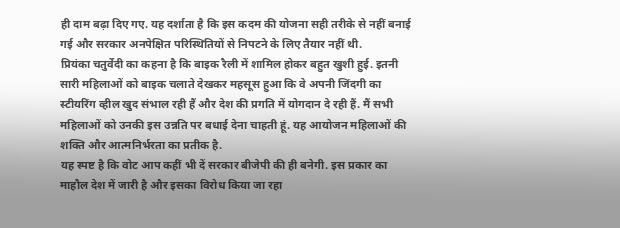ही दाम बढ़ा दिए गए. यह दर्शाता है कि इस कदम की योजना सही तरीके से नहीं बनाई गई और सरकार अनपेक्षित परिस्थितियों से निपटने के लिए तैयार नहीं थी.
प्रियंका चतुर्वेदी का कहना है कि बाइक रैली में शामिल होकर बहुत खुशी हुई. इतनी सारी महिलाओं को बाइक चलाते देखकर महसूस हुआ कि वे अपनी जिंदगी का स्टीयरिंग व्हील खुद संभाल रही हैं और देश की प्रगति में योगदान दे रही हैं. मैं सभी महिलाओं को उनकी इस उन्नति पर बधाई देना चाहती हूं. यह आयोजन महिलाओं की शक्ति और आत्मनिर्भरता का प्रतीक है.
यह स्पष्ट है कि वोट आप कहीं भी दें सरकार बीजेपी की ही बनेगी. इस प्रकार का माहौल देश में जारी है और इसका विरोध किया जा रहा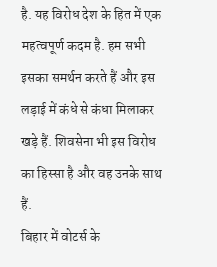है. यह विरोध देश के हित में एक महत्वपूर्ण कदम है. हम सभी इसका समर्थन करते हैं और इस लड़ाई में कंधे से कंधा मिलाकर खड़े हैं. शिवसेना भी इस विरोध का हिस्सा है और वह उनके साथ हैं.
बिहार में वोटर्स के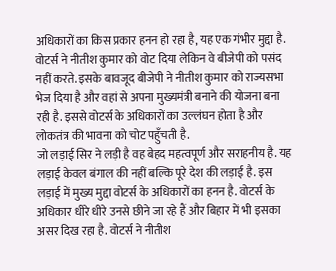अधिकारों का किस प्रकार हनन हो रहा है, यह एक गंभीर मुद्दा है. वोटर्स ने नीतीश कुमार को वोट दिया लेकिन वे बीजेपी को पसंद नहीं करते. इसके बावजूद बीजेपी ने नीतीश कुमार को राज्यसभा भेज दिया है और वहां से अपना मुख्यमंत्री बनाने की योजना बना रही है. इससे वोटर्स के अधिकारों का उल्लंघन होता है और लोकतंत्र की भावना को चोट पहुँचती है.
जो लड़ाई सिर ने लड़ी है वह बेहद महत्वपूर्ण और सराहनीय है. यह लड़ाई केवल बंगाल की नहीं बल्कि पूरे देश की लड़ाई है. इस लड़ाई में मुख्य मुद्दा वोटर्स के अधिकारों का हनन है. वोटर्स के अधिकार धीरे धीरे उनसे छीने जा रहे हैं और बिहार में भी इसका असर दिख रहा है. वोटर्स ने नीतीश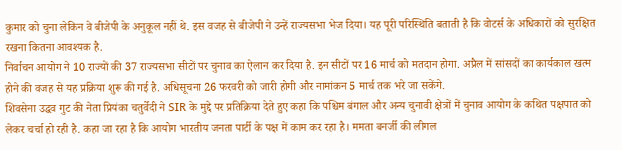कुमार को चुना लेकिन वे बीजेपी के अनुकूल नहीं थे. इस वजह से बीजेपी ने उन्हें राज्यसभा भेज दिया। यह पूरी परिस्थिति बताती है कि वोटर्स के अधिकारों को सुरक्षित रखना कितना आवश्यक है.
निर्वाचन आयोग ने 10 राज्यों की 37 राज्यसभा सीटों पर चुनाव का ऐलान कर दिया है. इन सीटों पर 16 मार्च को मतदान होगा. अप्रैल में सांसदों का कार्यकाल खत्म होने की वजह से यह प्रक्रिया शुरू की गई है. अधिसूचना 26 फरवरी को जारी होगी और नामांकन 5 मार्च तक भरे जा सकेंगे.
शिवसेना उद्धव गुट की नेता प्रियंका चतुर्वेदी ने SIR के मुद्दे पर प्रतिक्रिया देते हुए कहा कि पश्चिम बंगाल और अन्य चुनावी क्षेत्रों में चुनाव आयोग के कथित पक्षपात को लेकर चर्चा हो रही है. कहा जा रहा है कि आयोग भारतीय जनता पार्टी के पक्ष में काम कर रहा है। ममता बनर्जी की लीगल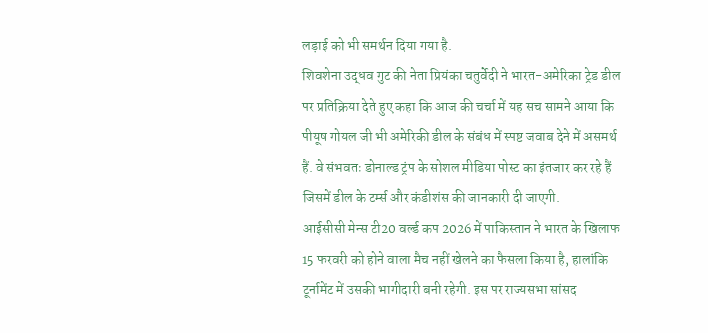लड़ाई को भी समर्थन दिया गया है.
शिवशेना उद्धव गुट की नेता प्रियंका चतुर्वेदी ने भारत-अमेरिका ट्रेड डील पर प्रतिक्रिया देते हुए कहा कि आज की चर्चा में यह सच सामने आया कि पीयूष गोयल जी भी अमेरिकी डील के संबंध में स्पष्ट जवाब देने में असमर्थ हैं. वे संभवतः डोनाल्ड ट्रंप के सोशल मीडिया पोस्ट का इंतजार कर रहे हैं जिसमें डील के टर्म्स और कंडीशंस की जानकारी दी जाएगी.
आईसीसी मेन्स टी20 वर्ल्ड कप 2026 में पाकिस्तान ने भारत के खिलाफ 15 फरवरी को होने वाला मैच नहीं खेलने का फैसला किया है, हालांकि टूर्नामेंट में उसकी भागीदारी बनी रहेगी. इस पर राज्यसभा सांसद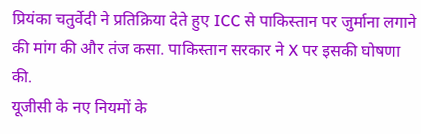प्रियंका चतुर्वेदी ने प्रतिक्रिया देते हुए ICC से पाकिस्तान पर जुर्माना लगाने की मांग की और तंज कसा. पाकिस्तान सरकार ने X पर इसकी घोषणा की.
यूजीसी के नए नियमों के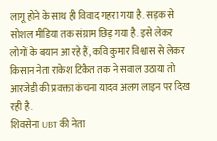लागू होने के साथ ही विवाद गहरा गया है. सड़क से सोशल मीडिया तक संग्राम छिड़ गया है. इसे लेकर लोगों के बयान आ रहे हैं, कवि कुमार विश्वास से लेकर किसान नेता राकेश टिकैत तक ने सवाल उठाया तो आरजेडी की प्रवक्ता कंचना यादव अलग लाइन पर दिख रही है.
शिवसेना UBT की नेता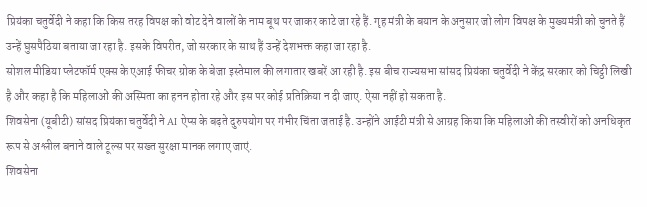प्रियंका चतुर्वेदी ने कहा कि किस तरह विपक्ष को वोट देने वालों के नाम बूथ पर जाकर काटे जा रहे हैं. गृह मंत्री के बयान के अनुसार जो लोग विपक्ष के मुख्यमंत्री को चुनते हैं उन्हें घुसपैठिया बताया जा रहा है. इसके विपरीत, जो सरकार के साथ हैं उन्हें देशभक्त कहा जा रहा है.
सोशल मीडिया प्लेटफॉर्म एक्स के एआई फीचर ग्रोक के बेजा इस्तेमाल की लगातार खबरें आ रही है. इस बीच राज्यसभा सांसद प्रियंका चतुर्वेदी ने केंद्र सरकार को चिट्ठी लिखी है और कहा है कि महिलाओं की अस्मिता का हनन होता रहे और इस पर कोई प्रतिक्रिया न दी जाए. ऐसा नहीं हो सकता है.
शिवसेना (यूबीटी) सांसद प्रियंका चतुर्वेदी ने AI ऐप्स के बढ़ते दुरुपयोग पर गंभीर चिंता जताई है. उन्होंने आईटी मंत्री से आग्रह किया कि महिलाओं की तस्वीरों को अनधिकृत रूप से अश्लील बनाने वाले टूल्स पर सख्त सुरक्षा मानक लगाए जाएं.
शिवसेना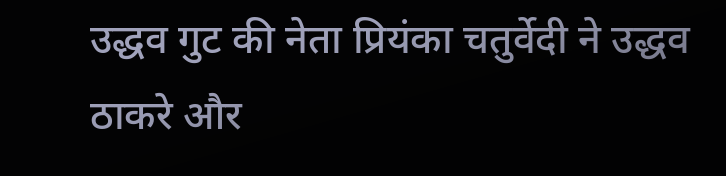उद्धव गुट की नेता प्रियंका चतुर्वेदी ने उद्धव ठाकरे और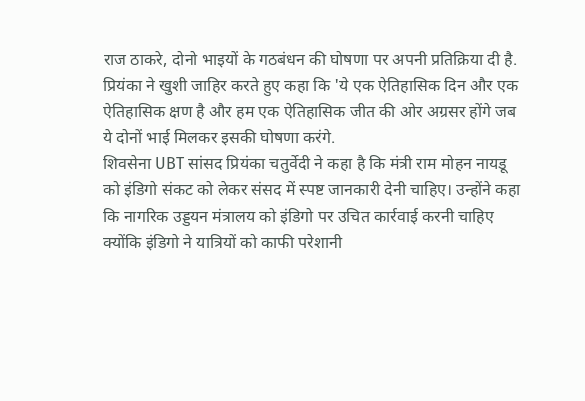राज ठाकरे, दोनो भाइयों के गठबंधन की घोषणा पर अपनी प्रतिक्रिया दी है. प्रियंका ने खुशी जाहिर करते हुए कहा कि 'ये एक ऐतिहासिक दिन और एक ऐतिहासिक क्षण है और हम एक ऐतिहासिक जीत की ओर अग्रसर होंगे जब ये दोनों भाई मिलकर इसकी घोषणा करंगे.
शिवसेना UBT सांसद प्रियंका चतुर्वेदी ने कहा है कि मंत्री राम मोहन नायडू को इंडिगो संकट को लेकर संसद में स्पष्ट जानकारी देनी चाहिए। उन्होंने कहा कि नागरिक उड्डयन मंत्रालय को इंडिगो पर उचित कार्रवाई करनी चाहिए क्योंकि इंडिगो ने यात्रियों को काफी परेशानी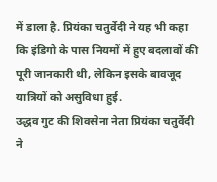में डाला है. प्रियंका चतुर्वेदी ने यह भी कहा कि इंडिगो के पास नियमों में हुए बदलावों की पूरी जानकारी थी, लेकिन इसके बावजूद यात्रियों को असुविधा हुई.
उद्धव गुट की शिवसेना नेता प्रियंका चतुर्वेदी ने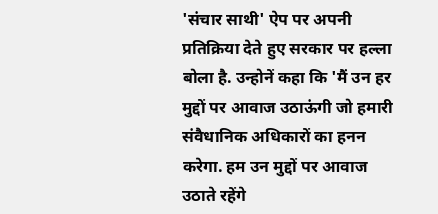'संचार साथी' ऐप पर अपनी प्रतिक्रिया देते हुए सरकार पर हल्ला बोला है. उन्होनें कहा कि 'मैं उन हर मुद्दों पर आवाज उठाऊंगी जो हमारी संवैधानिक अधिकारों का हनन करेगा. हम उन मुद्दों पर आवाज उठाते रहेंगे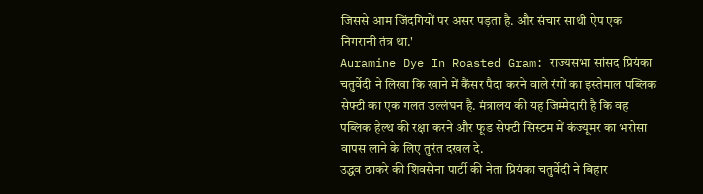जिससे आम जिंदगियों पर असर पड़ता है. और संचार साथी ऐप एक निगरानी तंत्र था.'
Auramine Dye In Roasted Gram: राज्यसभा सांसद प्रियंका चतुर्वेदी ने लिखा कि खाने में कैंसर पैदा करने वाले रंगों का इस्तेमाल पब्लिक सेफ्टी का एक गलत उल्लंघन है. मंत्रालय की यह जिम्मेदारी है कि वह पब्लिक हेल्थ की रक्षा करने और फूड सेफ्टी सिस्टम में कंज्यूमर का भरोसा वापस लाने के लिए तुरंत दखल दे.
उद्धव ठाकरे की शिवसेना पार्टी की नेता प्रियंका चतुर्वेदी ने बिहार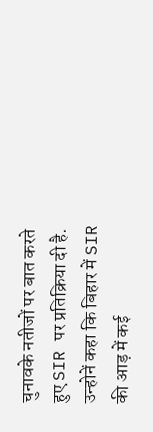चुनावके नतीजों पर बात करते हुए SIR पर प्रतिक्रिया दी है. उन्होनें कहा कि बिहार में SIR की आड़ में कई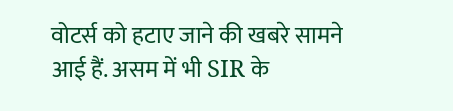वोटर्स को हटाए जाने की खबरे सामने आई हैं. असम में भी SIR के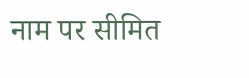नाम पर सीमित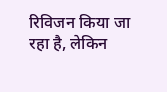रिविजन किया जा रहा है, लेकिन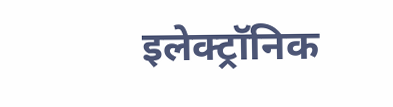इलेक्ट्रॉनिक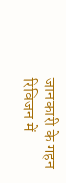जानकारी के गहन रिविजन में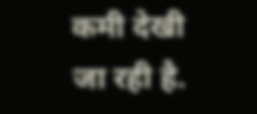कमी देखी जा रही है.